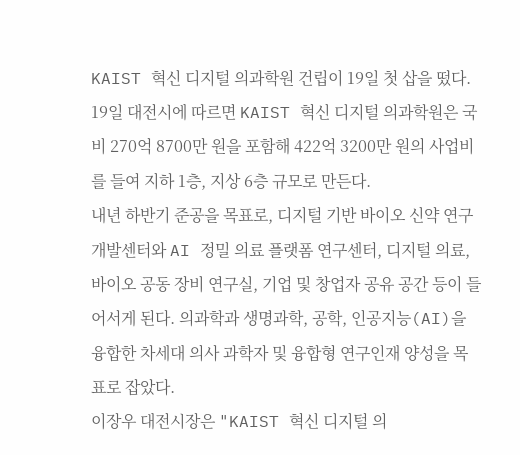KAIST 혁신 디지털 의과학원 건립이 19일 첫 삽을 떴다.
19일 대전시에 따르면 KAIST 혁신 디지털 의과학원은 국비 270억 8700만 원을 포함해 422억 3200만 원의 사업비를 들여 지하 1층, 지상 6층 규모로 만든다.
내년 하반기 준공을 목표로, 디지털 기반 바이오 신약 연구개발센터와 AI 정밀 의료 플랫폼 연구센터, 디지털 의료, 바이오 공동 장비 연구실, 기업 및 창업자 공유 공간 등이 들어서게 된다. 의과학과 생명과학, 공학, 인공지능(AI)을 융합한 차세대 의사 과학자 및 융합형 연구인재 양성을 목표로 잡았다.
이장우 대전시장은 "KAIST 혁신 디지털 의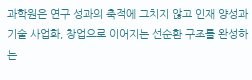과학원은 연구 성과의 축적에 그치지 않고 인재 양성과 기술 사업화, 창업으로 이어지는 선순환 구조를 완성하는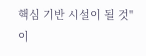핵심 기반 시설이 될 것"이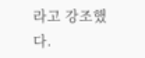라고 강조했다.